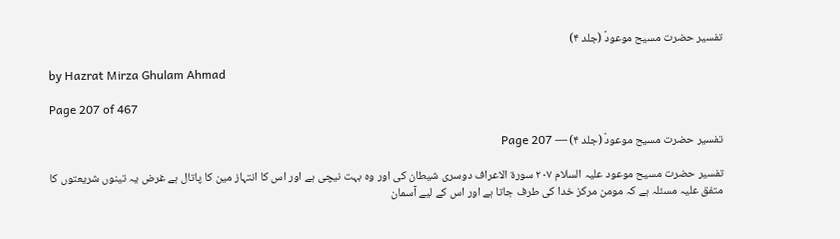تفسیر حضرت مسیح موعودؑ (جلد ۴)

by Hazrat Mirza Ghulam Ahmad

Page 207 of 467

تفسیر حضرت مسیح موعودؑ (جلد ۴) — Page 207

تفسیر حضرت مسیح موعود علیہ السلام ۲۰۷ سورة الاعراف دوسری شیطان کی اور وہ بہت نیچی ہے اور اس کا انتہاز مین کا پاتال ہے غرض یہ تینوں شریعتوں کا متفق علیہ مسئلہ ہے کہ مومن مرکز خدا کی طرف جاتا ہے اور اس کے لیے آسمان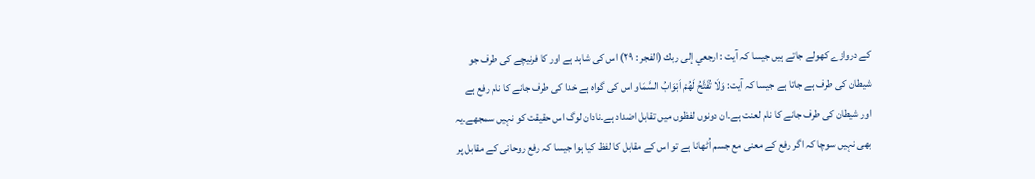کے دروازے کھولے جاتے ہیں جیسا کہ آیت : ارجعي إلى ربك (الفجر : ۲۹) اس کی شاہد ہے اور کا فرنیچے کی طرف جو شیطان کی طرف ہے جاتا ہے جیسا کہ آیت: وَلَا تُفَتَّحُ لَهُمْ اَبْوَابُ السَّمَاو اس کی گواہ ہے خدا کی طرف جانے کا نام رفع ہے اور شیطان کی طرف جانے کا نام لعنت ہے۔ان دونوں لفظوں میں تقابل اضداد ہے۔نادان لوگ اس حقیقت کو نہیں سمجھے۔یہ بھی نہیں سوچا کہ اگر رفع کے معنی مع جسم اُٹھانا ہے تو اس کے مقابل کا لفظ کیا ہوا جیسا کہ رفع روحانی کے مقابل پر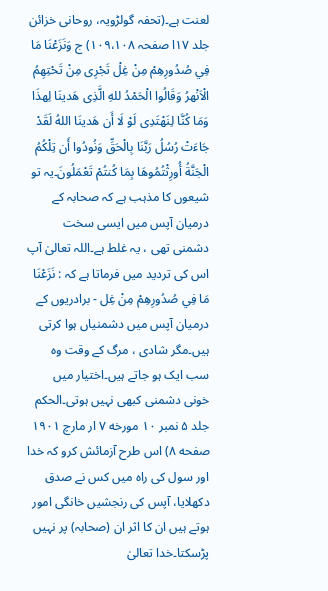لعنت ہے۔(تحفہ گولڑویہ، روحانی خزائن جلد ۱۷ا صفحہ ۱۰۹،۱۰۸) ج وَنَزَعْنَا مَا فِي صُدُورِهِمْ مِنْ غِلْ تَجْرِى مِنْ تَحْتِهِمُ الْاَنْهرُ وَقَالُوا الْحَمْدُ للهِ الَّذِى هَدينَا لِهذَا وَمَا كُنَّا لِنَهْتَدِى لَوْ لَا أَن هَدينَا اللهُ لَقَدْ جَاءَتْ رُسُلُ رَبَّنَا بِالْحَقِّ وَنُودُوا أَن تِلْكُمُ الْجَنَّةُ أُورِثْتُمُوهَا بِمَا كُنتُمْ تَعْمَلُونَ۔یہ تو شیعوں کا مذہب ہے کہ صحابہ کے درمیان آپس میں ایسی سخت دشمنی تھی ، یہ غلط ہے۔اللہ تعالیٰ آپ اس کی تردید میں فرماتا ہے کہ : نَزَعْنَا مَا فِي صُدُورِهِمْ مِنْ غِل - برادریوں کے درمیان آپس میں دشمنیاں ہوا کرتی ہیں۔مگر شادی ، مرگ کے وقت وہ سب ایک ہو جاتے ہیں۔اختیار میں خونی دشمنی کبھی نہیں ہوتی۔الحکم جلد ۵ نمبر ۱۰ مورخه ۷ ار مارچ ۱۹۰۱ صفحه ۸) اس طرح آزمائش کرو کہ خدا اور سول کی راہ میں کس نے صدق دکھلایا، آپس کی رنجشیں خانگی امور ہوتے ہیں ان کا اثر ان (صحابہ) پر نہیں پڑسکتا۔خدا تعالیٰ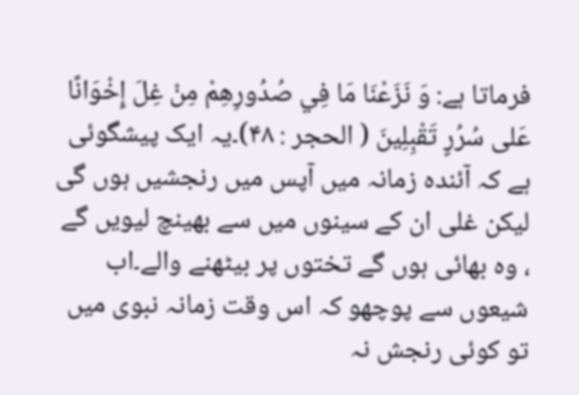فرماتا ہے: وَ نَزَعْنَا مَا فِي صُدُورِهِمْ مِنْ غِلَ إِخْوَانًا عَلى سُرُرٍ تَقْبِلِينَ ( الحجر : ۴۸)۔یہ ایک پیشگوئی ہے کہ آئندہ زمانہ میں آپس میں رنجشیں ہوں گی لیکن غلی ان کے سینوں میں سے بھینچ لیویں گے ، وہ بھائی ہوں گے تختوں پر بیٹھنے والے۔اب شیعوں سے پوچھو کہ اس وقت زمانہ نبوی میں تو کوئی رنجش نہ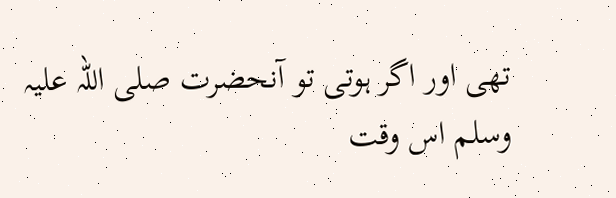تھی اور اگر ہوتی تو آنحضرت صلی اللہ علیہ وسلم اس وقت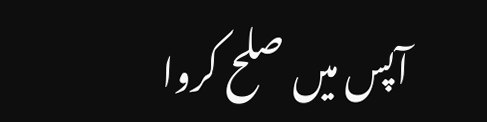آپس میں صلح کروا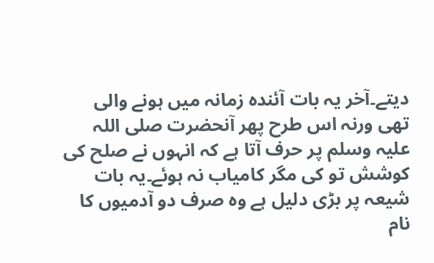دیتے۔آخر یہ بات آئندہ زمانہ میں ہونے والی تھی ورنہ اس طرح پھر آنحضرت صلی اللہ علیہ وسلم پر حرف آتا ہے کہ انہوں نے صلح کی کوشش تو کی مگر کامیاب نہ ہوئے۔یہ بات شیعہ پر بڑی دلیل ہے وہ صرف دو آدمیوں کا نام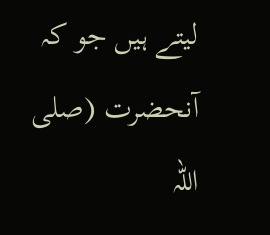لیتے ہیں جو کہ آنحضرت (صلی اللہ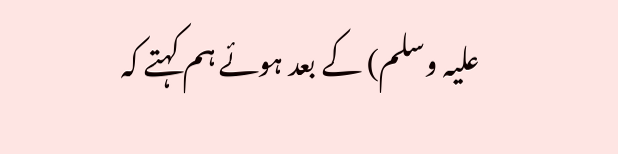علیہ وسلم) کے بعد ہوئے ہم کہتے کہ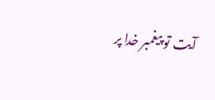آیت تو پیغمبر خدا پر